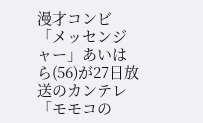漫才コンビ「メッセンジャー」あいはら(56)が27日放送のカンテレ「モモコの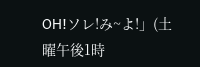OH!ソレ!み~よ!」(土曜午後1時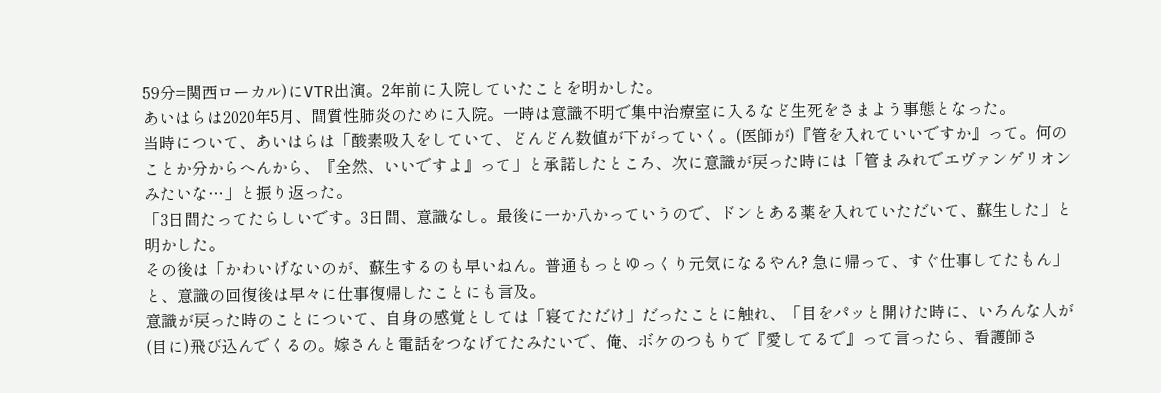59分=関西ローカル)にVTR出演。2年前に入院していたことを明かした。
あいはらは2020年5月、間質性肺炎のために入院。一時は意識不明で集中治療室に入るなど生死をさまよう事態となった。
当時について、あいはらは「酸素吸入をしていて、どんどん数値が下がっていく。(医師が)『管を入れていいですか』って。何のことか分からへんから、『全然、いいですよ』って」と承諾したところ、次に意識が戻った時には「管まみれでエヴァンゲリオンみたいな…」と振り返った。
「3日間たってたらしいです。3日間、意識なし。最後に一か八かっていうので、ドンとある薬を入れていただいて、蘇生した」と明かした。
その後は「かわいげないのが、蘇生するのも早いねん。普通もっとゆっくり元気になるやん? 急に帰って、すぐ仕事してたもん」と、意識の回復後は早々に仕事復帰したことにも言及。
意識が戻った時のことについて、自身の感覚としては「寝てただけ」だったことに触れ、「目をパッと開けた時に、いろんな人が(目に)飛び込んでくるの。嫁さんと電話をつなげてたみたいで、俺、ボケのつもりで『愛してるで』って言ったら、看護師さ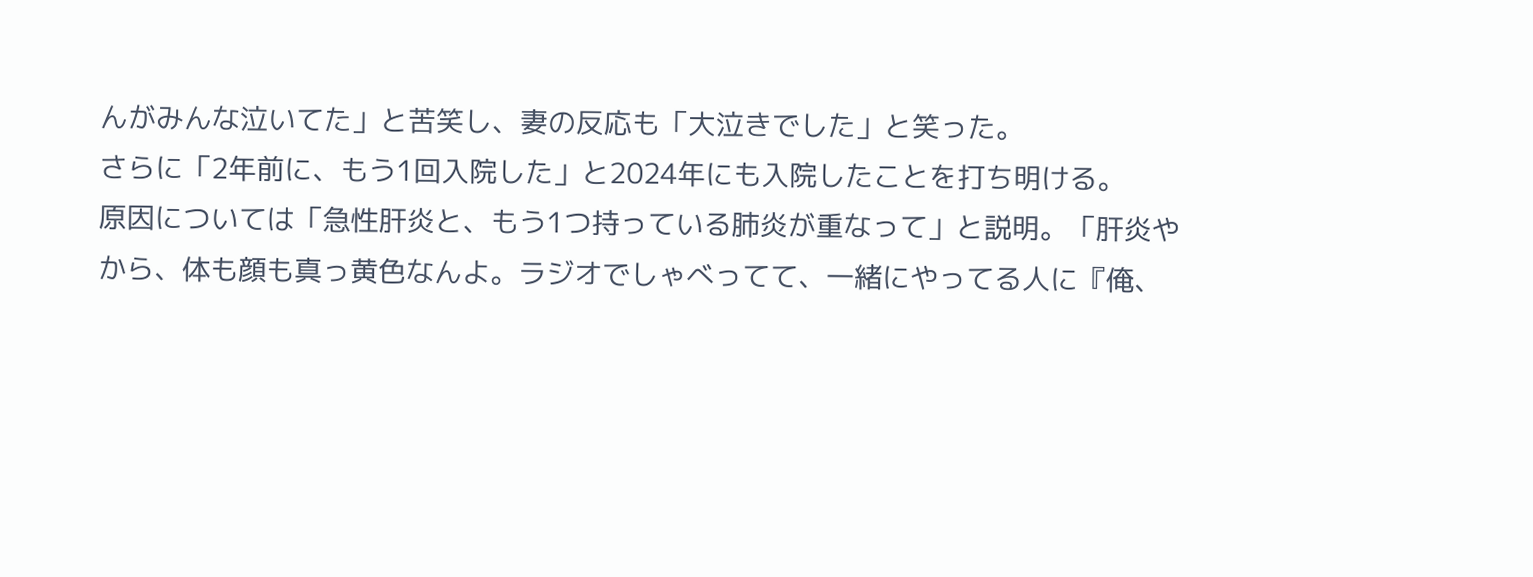んがみんな泣いてた」と苦笑し、妻の反応も「大泣きでした」と笑った。
さらに「2年前に、もう1回入院した」と2024年にも入院したことを打ち明ける。
原因については「急性肝炎と、もう1つ持っている肺炎が重なって」と説明。「肝炎やから、体も顔も真っ黄色なんよ。ラジオでしゃべってて、一緒にやってる人に『俺、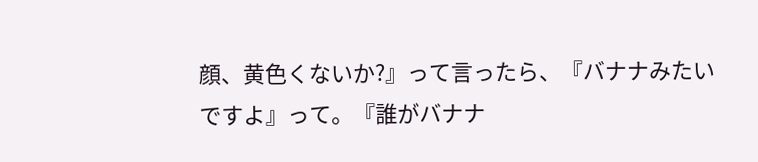顔、黄色くないか?』って言ったら、『バナナみたいですよ』って。『誰がバナナ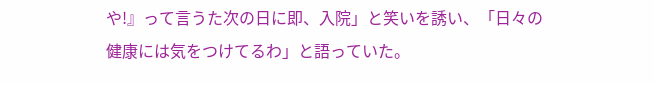や!』って言うた次の日に即、入院」と笑いを誘い、「日々の健康には気をつけてるわ」と語っていた。